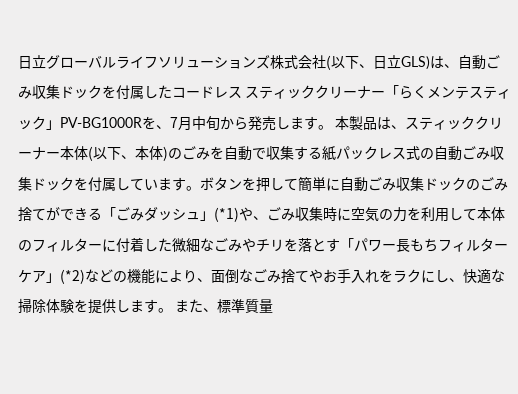日立グローバルライフソリューションズ株式会社(以下、日立GLS)は、自動ごみ収集ドックを付属したコードレス スティッククリーナー「らくメンテスティック」PV-BG1000Rを、7月中旬から発売します。 本製品は、スティッククリーナー本体(以下、本体)のごみを自動で収集する紙パックレス式の自動ごみ収集ドックを付属しています。ボタンを押して簡単に自動ごみ収集ドックのごみ捨てができる「ごみダッシュ」(*1)や、ごみ収集時に空気の力を利用して本体のフィルターに付着した微細なごみやチリを落とす「パワー長もちフィルターケア」(*2)などの機能により、面倒なごみ捨てやお手入れをラクにし、快適な掃除体験を提供します。 また、標準質量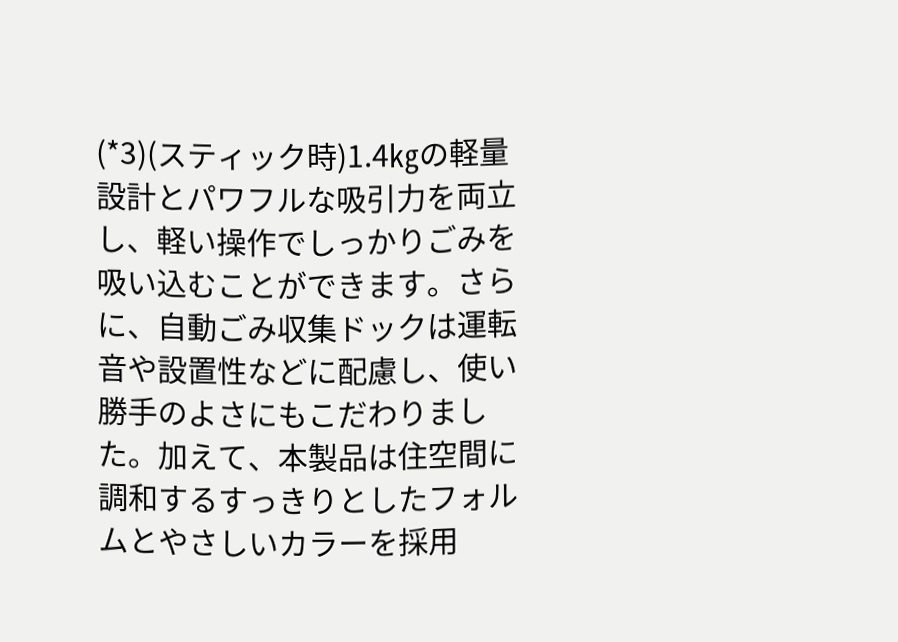(*3)(スティック時)1.4㎏の軽量設計とパワフルな吸引力を両立し、軽い操作でしっかりごみを吸い込むことができます。さらに、自動ごみ収集ドックは運転音や設置性などに配慮し、使い勝手のよさにもこだわりました。加えて、本製品は住空間に調和するすっきりとしたフォルムとやさしいカラーを採用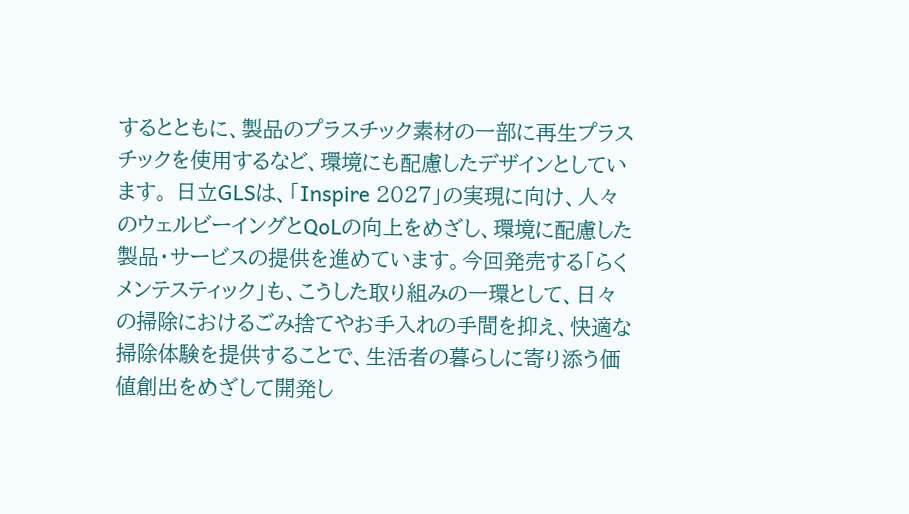するとともに、製品のプラスチック素材の一部に再生プラスチックを使用するなど、環境にも配慮したデザインとしています。 日立GLSは、「Inspire 2027」の実現に向け、人々のウェルビーイングとQoLの向上をめざし、環境に配慮した製品・サービスの提供を進めています。今回発売する「らくメンテスティック」も、こうした取り組みの一環として、日々の掃除におけるごみ捨てやお手入れの手間を抑え、快適な掃除体験を提供することで、生活者の暮らしに寄り添う価値創出をめざして開発し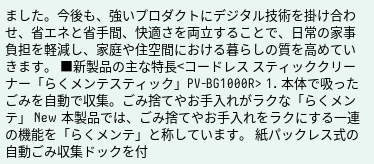ました。今後も、強いプロダクトにデジタル技術を掛け合わせ、省エネと省手間、快適さを両立することで、日常の家事負担を軽減し、家庭や住空間における暮らしの質を高めていきます。 ■新製品の主な特長<コードレス スティッククリーナー「らくメンテスティック」PV-BG1000R> 1. 本体で吸ったごみを自動で収集。ごみ捨てやお手入れがラクな「らくメンテ」 New 本製品では、ごみ捨てやお手入れをラクにする一連の機能を「らくメンテ」と称しています。 紙パックレス式の自動ごみ収集ドックを付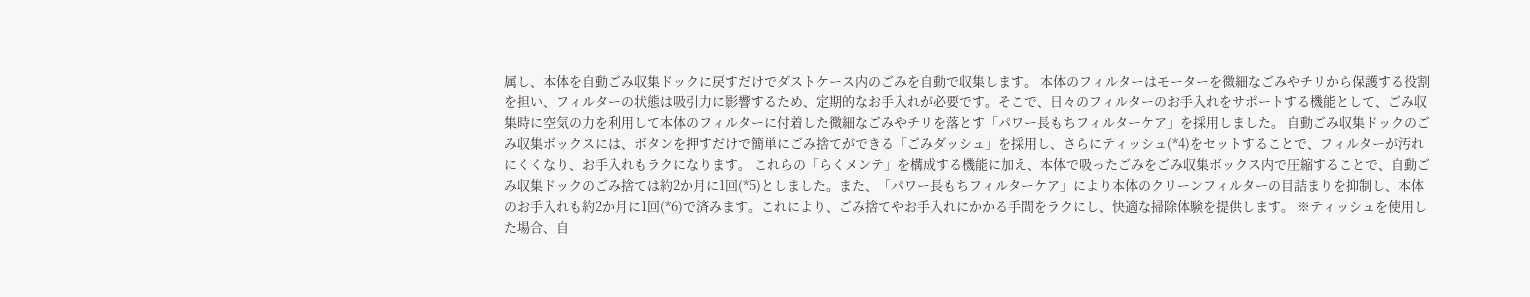属し、本体を自動ごみ収集ドックに戻すだけでダストケース内のごみを自動で収集します。 本体のフィルターはモーターを微細なごみやチリから保護する役割を担い、フィルターの状態は吸引力に影響するため、定期的なお手入れが必要です。そこで、日々のフィルターのお手入れをサポートする機能として、ごみ収集時に空気の力を利用して本体のフィルターに付着した微細なごみやチリを落とす「パワー長もちフィルターケア」を採用しました。 自動ごみ収集ドックのごみ収集ボックスには、ボタンを押すだけで簡単にごみ捨てができる「ごみダッシュ」を採用し、さらにティッシュ(*4)をセットすることで、フィルターが汚れにくくなり、お手入れもラクになります。 これらの「らくメンテ」を構成する機能に加え、本体で吸ったごみをごみ収集ボックス内で圧縮することで、自動ごみ収集ドックのごみ捨ては約2か月に1回(*5)としました。また、「パワー長もちフィルターケア」により本体のクリーンフィルターの目詰まりを抑制し、本体のお手入れも約2か月に1回(*6)で済みます。これにより、ごみ捨てやお手入れにかかる手間をラクにし、快適な掃除体験を提供します。 ※ティッシュを使用した場合、自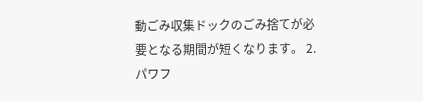動ごみ収集ドックのごみ捨てが必要となる期間が短くなります。 2.パワフ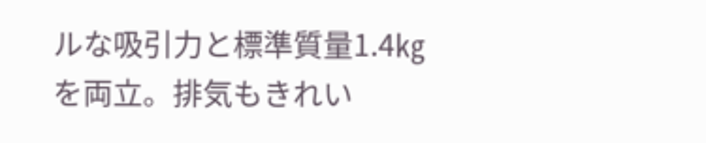ルな吸引力と標準質量1.4㎏を両立。排気もきれい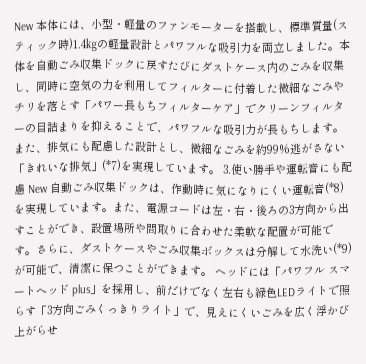New 本体には、小型・軽量のファンモーターを搭載し、標準質量(スティック時)1.4㎏の軽量設計とパワフルな吸引力を両立しました。本体を自動ごみ収集ドックに戻すたびにダストケース内のごみを収集し、同時に空気の力を利用してフィルターに付着した微細なごみやチリを落とす「パワー長もちフィルターケア」でクリーンフィルターの目詰まりを抑えることで、パワフルな吸引力が長もちします。また、排気にも配慮した設計とし、微細なごみを約99%逃がさない「きれいな排気」(*7)を実現しています。 3.使い勝手や運転音にも配慮 New 自動ごみ収集ドックは、作動時に気になりにくい運転音(*8)を実現しています。また、電源コードは左・右・後ろの3方向から出すことができ、設置場所や間取りに合わせた柔軟な配置が可能です。さらに、ダストケースやごみ収集ボックスは分解して水洗い(*9)が可能で、清潔に保つことができます。 ヘッドには「パワフル スマートヘッド plus」を採用し、前だけでなく左右も緑色LEDライトで照らす「3方向ごみくっきりライト」で、見えにくいごみを広く浮かび上がらせ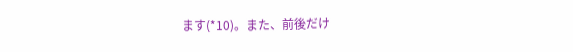ます(*10)。また、前後だけ